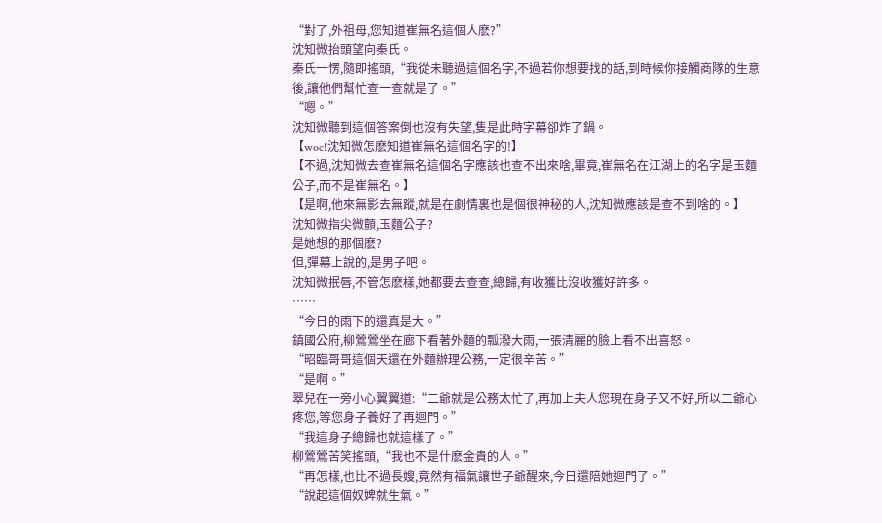“對了,外祖母,您知道崔無名這個人麽?”
沈知微抬頭望向秦氏。
秦氏一愣,隨即搖頭,“我從未聽過這個名字,不過若你想要找的話,到時候你接觸商隊的生意後,讓他們幫忙查一查就是了。”
“嗯。”
沈知微聽到這個答案倒也沒有失望,隻是此時字幕卻炸了鍋。
【woc!沈知微怎麽知道崔無名這個名字的!】
【不過,沈知微去查崔無名這個名字應該也查不出來啥,畢竟,崔無名在江湖上的名字是玉麵公子,而不是崔無名。】
【是啊,他來無影去無蹤,就是在劇情裏也是個很神秘的人,沈知微應該是查不到啥的。】
沈知微指尖微顫,玉麵公子?
是她想的那個麽?
但,彈幕上說的,是男子吧。
沈知微抿唇,不管怎麽樣,她都要去查查,總歸,有收獲比沒收獲好許多。
……
“今日的雨下的還真是大。”
鎮國公府,柳鶯鶯坐在廊下看著外麵的瓢潑大雨,一張清麗的臉上看不出喜怒。
“昭臨哥哥這個天還在外麵辦理公務,一定很辛苦。”
“是啊。”
翠兒在一旁小心翼翼道:“二爺就是公務太忙了,再加上夫人您現在身子又不好,所以二爺心疼您,等您身子養好了再迴門。”
“我這身子總歸也就這樣了。”
柳鶯鶯苦笑搖頭,“我也不是什麽金貴的人。”
“再怎樣,也比不過長嫂,竟然有福氣讓世子爺醒來,今日還陪她迴門了。”
“說起這個奴婢就生氣。”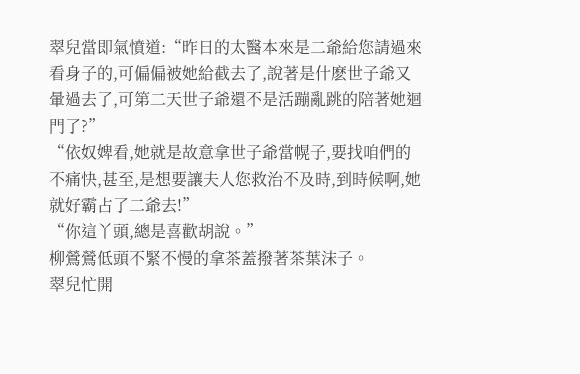翠兒當即氣憤道:“昨日的太醫本來是二爺給您請過來看身子的,可偏偏被她給截去了,說著是什麽世子爺又暈過去了,可第二天世子爺還不是活蹦亂跳的陪著她迴門了?”
“依奴婢看,她就是故意拿世子爺當幌子,要找咱們的不痛快,甚至,是想要讓夫人您救治不及時,到時候啊,她就好霸占了二爺去!”
“你這丫頭,總是喜歡胡說。”
柳鶯鶯低頭不緊不慢的拿茶蓋撥著茶葉沫子。
翠兒忙開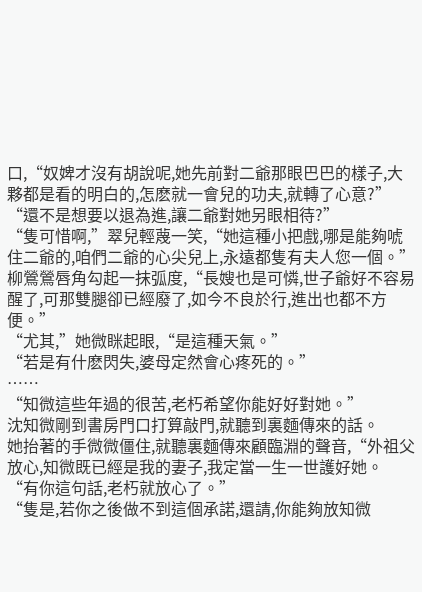口,“奴婢才沒有胡說呢,她先前對二爺那眼巴巴的樣子,大夥都是看的明白的,怎麽就一會兒的功夫,就轉了心意?”
“還不是想要以退為進,讓二爺對她另眼相待?”
“隻可惜啊,”翠兒輕蔑一笑,“她這種小把戲,哪是能夠唬住二爺的,咱們二爺的心尖兒上,永遠都隻有夫人您一個。”
柳鶯鶯唇角勾起一抹弧度,“長嫂也是可憐,世子爺好不容易醒了,可那雙腿卻已經廢了,如今不良於行,進出也都不方便。”
“尤其,”她微眯起眼,“是這種天氣。”
“若是有什麽閃失,婆母定然會心疼死的。”
……
“知微這些年過的很苦,老朽希望你能好好對她。”
沈知微剛到書房門口打算敲門,就聽到裏麵傳來的話。
她抬著的手微微僵住,就聽裏麵傳來顧臨淵的聲音,“外祖父放心,知微既已經是我的妻子,我定當一生一世護好她。
“有你這句話,老朽就放心了。”
“隻是,若你之後做不到這個承諾,還請,你能夠放知微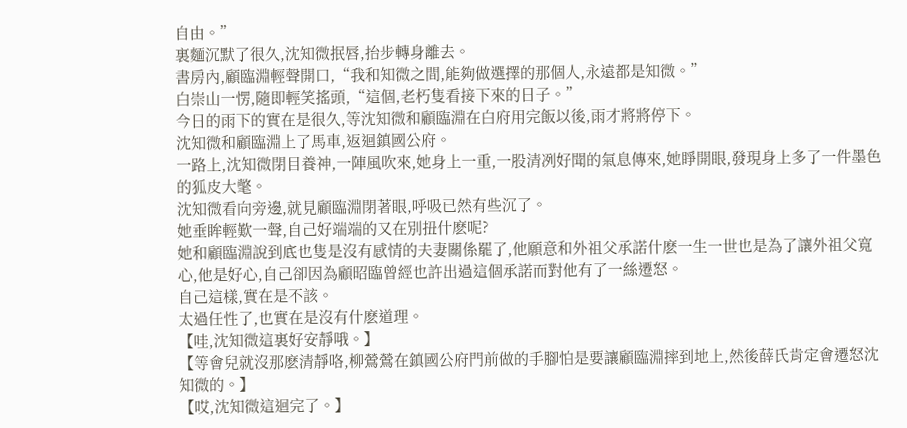自由。”
裏麵沉默了很久,沈知微抿唇,抬步轉身離去。
書房內,顧臨淵輕聲開口,“我和知微之間,能夠做選擇的那個人,永遠都是知微。”
白崇山一愣,隨即輕笑搖頭,“這個,老朽隻看接下來的日子。”
今日的雨下的實在是很久,等沈知微和顧臨淵在白府用完飯以後,雨才將將停下。
沈知微和顧臨淵上了馬車,返迴鎮國公府。
一路上,沈知微閉目養神,一陣風吹來,她身上一重,一股清冽好聞的氣息傳來,她睜開眼,發現身上多了一件墨色的狐皮大氅。
沈知微看向旁邊,就見顧臨淵閉著眼,呼吸已然有些沉了。
她垂眸輕歎一聲,自己好端端的又在別扭什麽呢?
她和顧臨淵說到底也隻是沒有感情的夫妻關係罷了,他願意和外祖父承諾什麽一生一世也是為了讓外祖父寬心,他是好心,自己卻因為顧昭臨曾經也許出過這個承諾而對他有了一絲遷怒。
自己這樣,實在是不該。
太過任性了,也實在是沒有什麽道理。
【哇,沈知微這裏好安靜哦。】
【等會兒就沒那麽清靜咯,柳鶯鶯在鎮國公府門前做的手腳怕是要讓顧臨淵摔到地上,然後薛氏肯定會遷怒沈知微的。】
【哎,沈知微這迴完了。】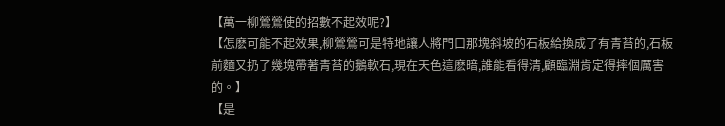【萬一柳鶯鶯使的招數不起效呢?】
【怎麽可能不起效果,柳鶯鶯可是特地讓人將門口那塊斜坡的石板給換成了有青苔的,石板前麵又扔了幾塊帶著青苔的鵝軟石,現在天色這麽暗,誰能看得清,顧臨淵肯定得摔個厲害的。】
【是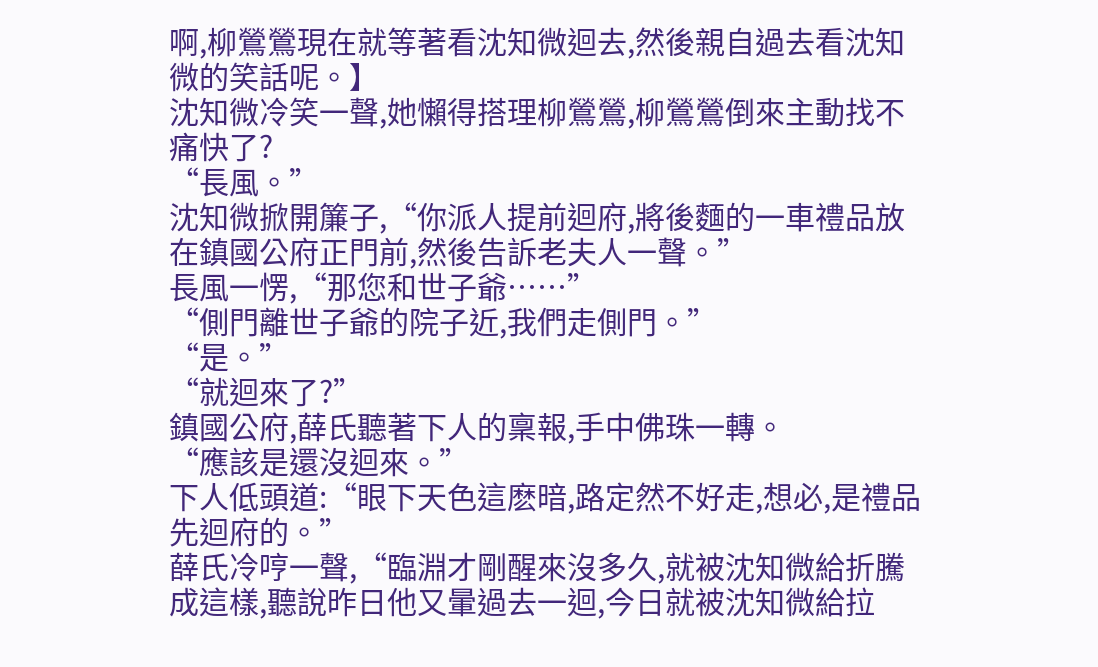啊,柳鶯鶯現在就等著看沈知微迴去,然後親自過去看沈知微的笑話呢。】
沈知微冷笑一聲,她懶得搭理柳鶯鶯,柳鶯鶯倒來主動找不痛快了?
“長風。”
沈知微掀開簾子,“你派人提前迴府,將後麵的一車禮品放在鎮國公府正門前,然後告訴老夫人一聲。”
長風一愣,“那您和世子爺……”
“側門離世子爺的院子近,我們走側門。”
“是。”
“就迴來了?”
鎮國公府,薛氏聽著下人的稟報,手中佛珠一轉。
“應該是還沒迴來。”
下人低頭道:“眼下天色這麽暗,路定然不好走,想必,是禮品先迴府的。”
薛氏冷哼一聲,“臨淵才剛醒來沒多久,就被沈知微給折騰成這樣,聽說昨日他又暈過去一迴,今日就被沈知微給拉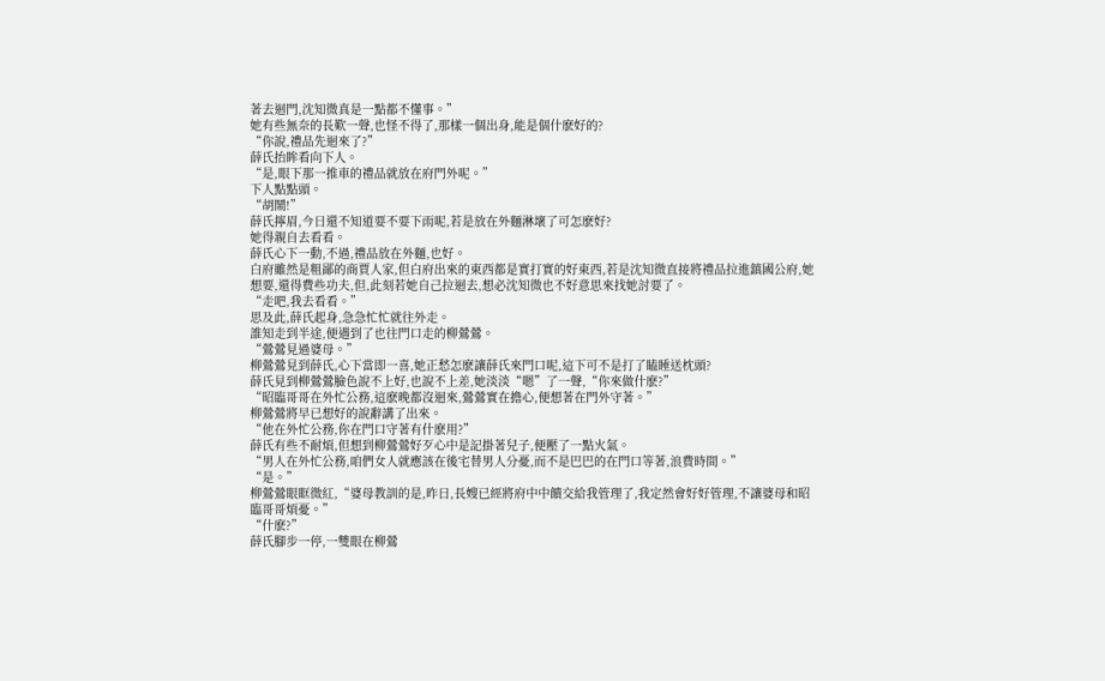著去迴門,沈知微真是一點都不懂事。”
她有些無奈的長歎一聲,也怪不得了,那樣一個出身,能是個什麽好的?
“你說,禮品先迴來了?”
薛氏抬眸看向下人。
“是,眼下那一推車的禮品就放在府門外呢。”
下人點點頭。
“胡鬧!”
薛氏擰眉,今日還不知道要不要下雨呢,若是放在外麵淋壞了可怎麽好?
她得親自去看看。
薛氏心下一動,不過,禮品放在外麵,也好。
白府雖然是粗鄙的商賈人家,但白府出來的東西都是實打實的好東西,若是沈知微直接將禮品拉進鎮國公府,她想要,還得費些功夫,但,此刻若她自己拉迴去,想必沈知微也不好意思來找她討要了。
“走吧,我去看看。”
思及此,薛氏起身,急急忙忙就往外走。
誰知走到半途,便遇到了也往門口走的柳鶯鶯。
“鶯鶯見過婆母。”
柳鶯鶯見到薛氏,心下當即一喜,她正愁怎麽讓薛氏來門口呢,這下可不是打了瞌睡送枕頭?
薛氏見到柳鶯鶯臉色說不上好,也說不上差,她淡淡“嗯”了一聲,“你來做什麽?”
“昭臨哥哥在外忙公務,這麽晚都沒迴來,鶯鶯實在擔心,便想著在門外守著。”
柳鶯鶯將早已想好的說辭講了出來。
“他在外忙公務,你在門口守著有什麽用?”
薛氏有些不耐煩,但想到柳鶯鶯好歹心中是記掛著兒子,便壓了一點火氣。
“男人在外忙公務,咱們女人就應該在後宅替男人分憂,而不是巴巴的在門口等著,浪費時間。”
“是。”
柳鶯鶯眼眶微紅,“婆母教訓的是,昨日,長嫂已經將府中中饋交給我管理了,我定然會好好管理,不讓婆母和昭臨哥哥煩憂。”
“什麽?”
薛氏腳步一停,一雙眼在柳鶯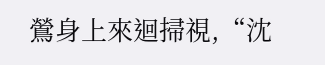鶯身上來迴掃視,“沈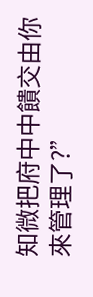知微把府中中饋交由你來管理了?”